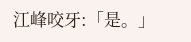江峰咬牙:「是。」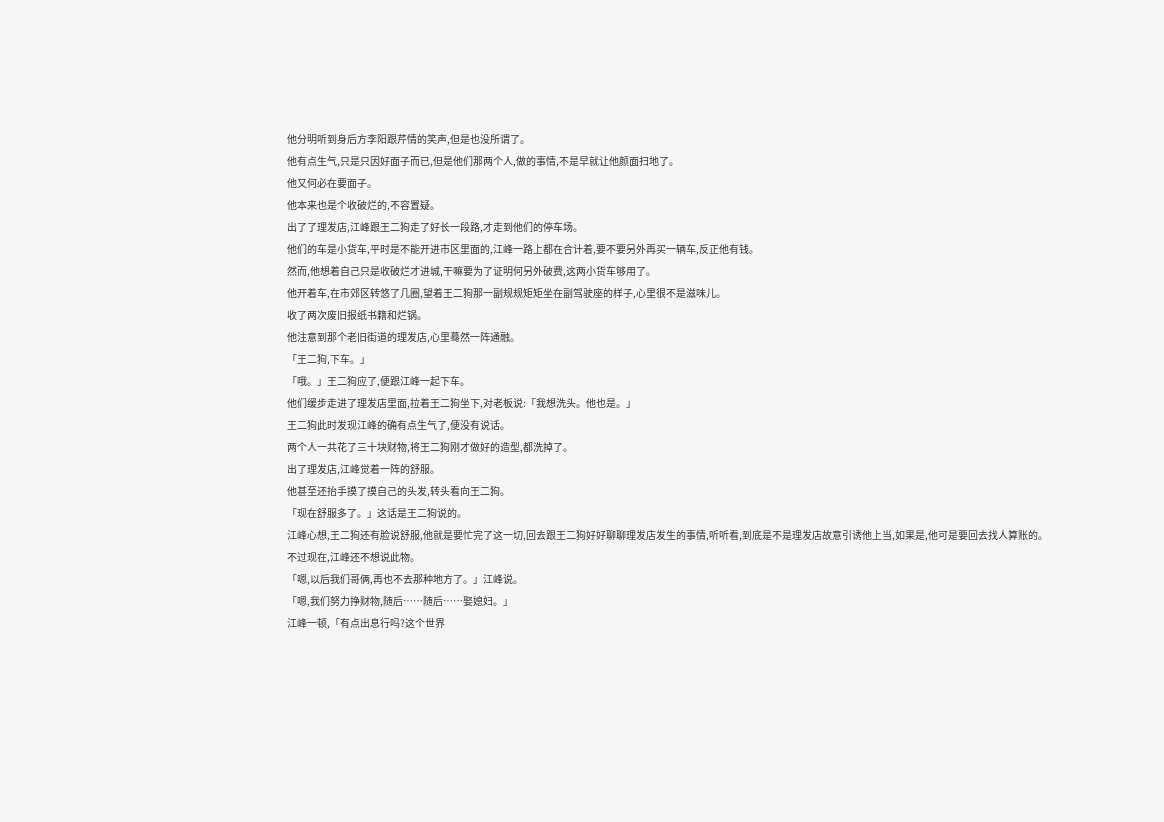他分明听到身后方李阳跟芹情的笑声,但是也没所谓了。
他有点生气,只是只因好面子而已,但是他们那两个人,做的事情,不是早就让他颜面扫地了。
他又何必在要面子。
他本来也是个收破烂的,不容置疑。
出了了理发店,江峰跟王二狗走了好长一段路,才走到他们的停车场。
他们的车是小货车,平时是不能开进市区里面的,江峰一路上都在合计着,要不要另外再买一辆车,反正他有钱。
然而,他想着自己只是收破烂才进城,干嘛要为了证明何另外破费,这两小货车够用了。
他开着车,在市郊区转悠了几圈,望着王二狗那一副规规矩矩坐在副驾驶座的样子,心里很不是滋味儿。
收了两次废旧报纸书籍和烂锅。
他注意到那个老旧街道的理发店,心里蓦然一阵通融。
「王二狗,下车。」
「哦。」王二狗应了,便跟江峰一起下车。
他们缓步走进了理发店里面,拉着王二狗坐下,对老板说:「我想洗头。他也是。」
王二狗此时发现江峰的确有点生气了,便没有说话。
两个人一共花了三十块财物,将王二狗刚才做好的造型,都洗掉了。
出了理发店,江峰觉着一阵的舒服。
他甚至还抬手摸了摸自己的头发,转头看向王二狗。
「现在舒服多了。」这话是王二狗说的。
江峰心想,王二狗还有脸说舒服,他就是要忙完了这一切,回去跟王二狗好好聊聊理发店发生的事情,听听看,到底是不是理发店故意引诱他上当,如果是,他可是要回去找人算账的。
不过现在,江峰还不想说此物。
「嗯,以后我们哥俩,再也不去那种地方了。」江峰说。
「嗯,我们努力挣财物,随后……随后……娶媳妇。」
江峰一顿,「有点出息行吗?这个世界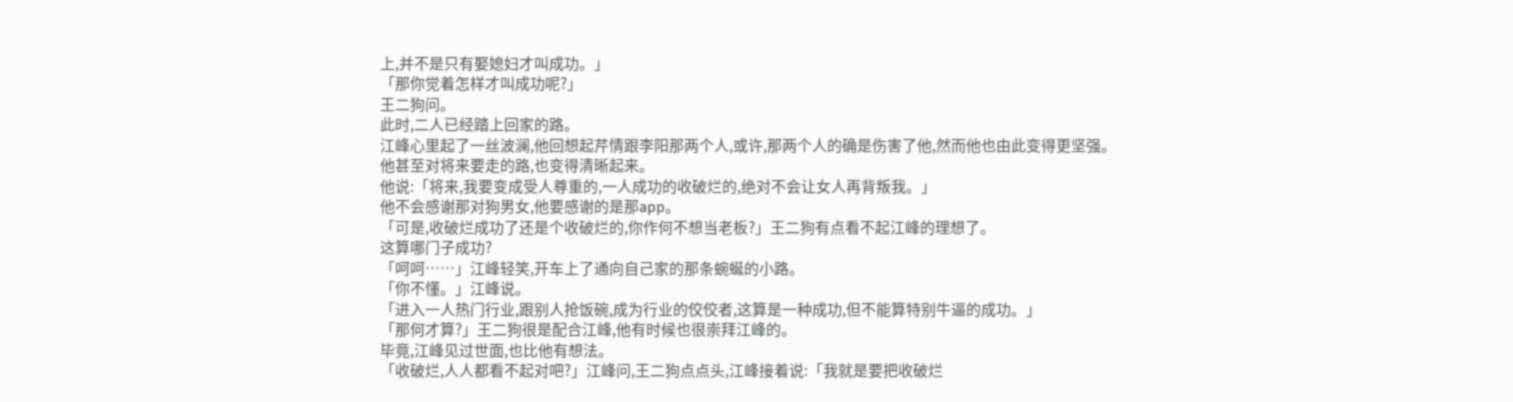上,并不是只有娶媳妇才叫成功。」
「那你觉着怎样才叫成功呢?」
王二狗问。
此时,二人已经踏上回家的路。
江峰心里起了一丝波澜,他回想起芹情跟李阳那两个人,或许,那两个人的确是伤害了他,然而他也由此变得更坚强。
他甚至对将来要走的路,也变得清晰起来。
他说:「将来,我要变成受人尊重的,一人成功的收破烂的,绝对不会让女人再背叛我。」
他不会感谢那对狗男女,他要感谢的是那app。
「可是,收破烂成功了还是个收破烂的,你作何不想当老板?」王二狗有点看不起江峰的理想了。
这算哪门子成功?
「呵呵……」江峰轻笑,开车上了通向自己家的那条蜿蜒的小路。
「你不懂。」江峰说。
「进入一人热门行业,跟别人抢饭碗,成为行业的佼佼者,这算是一种成功,但不能算特别牛逼的成功。」
「那何才算?」王二狗很是配合江峰,他有时候也很崇拜江峰的。
毕竟,江峰见过世面,也比他有想法。
「收破烂,人人都看不起对吧?」江峰问,王二狗点点头,江峰接着说:「我就是要把收破烂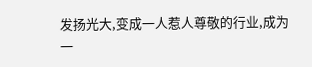发扬光大,变成一人惹人尊敬的行业,成为一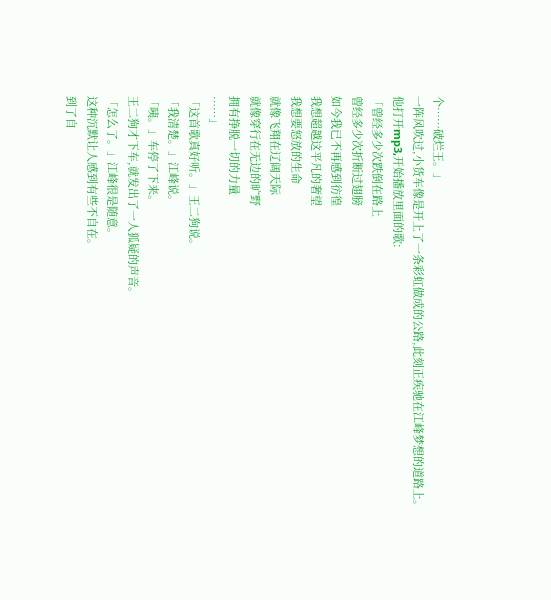个……破烂王。」
一阵风吹过,小货车像是开上了一条彩虹做成的公路,此刻正疾驰在江峰梦想的道路上。
他打开mp3,开始播放里面的歌:
「曾经多少次跌倒在路上
曾经多少次折断过翅膀
如今我已不再感到彷徨
我想超越这平凡的奢望
我想要怒放的生命
就像飞翔在辽阔天际
就像穿行在无边的旷野
拥有挣脱一切的力量
……」
「这首歌真好听。」王二狗说。
「我清楚。」江峰说。
「咦。」车停了下来。
王二狗才下车,就发出了一人狐疑的声音。
「怎么了。」江峰很是随意。
这种沉默让人感到有些不自在。
到了自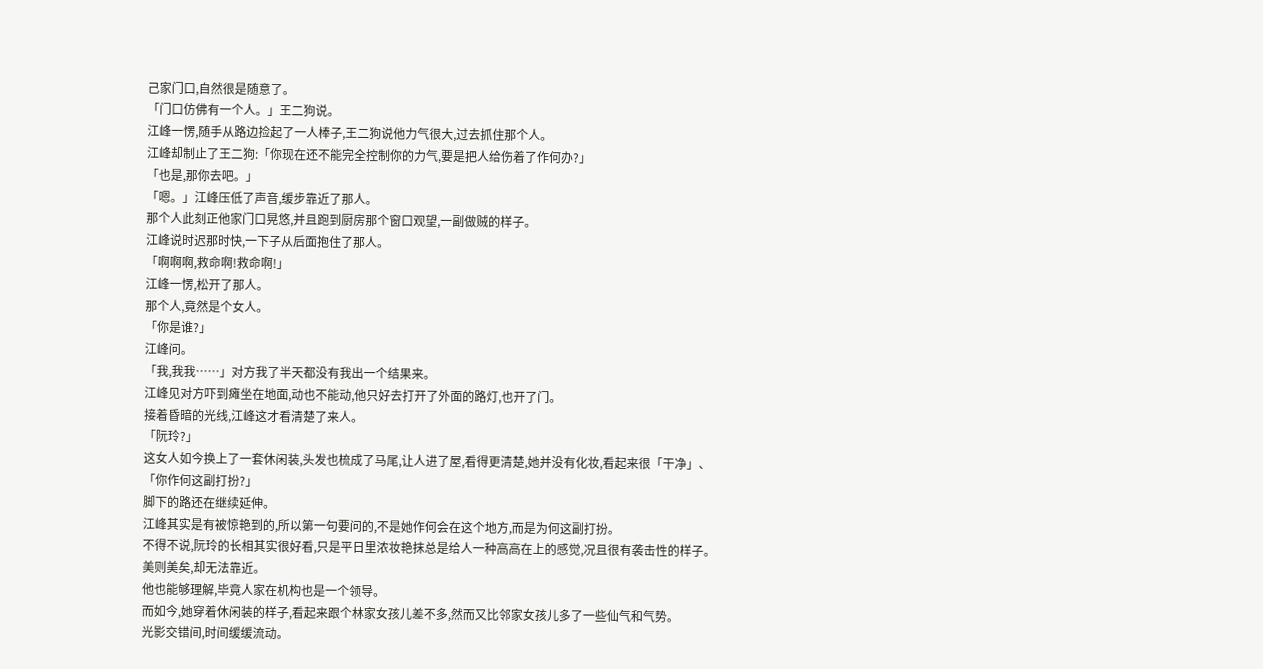己家门口,自然很是随意了。
「门口仿佛有一个人。」王二狗说。
江峰一愣,随手从路边捡起了一人棒子,王二狗说他力气很大,过去抓住那个人。
江峰却制止了王二狗:「你现在还不能完全控制你的力气,要是把人给伤着了作何办?」
「也是,那你去吧。」
「嗯。」江峰压低了声音,缓步靠近了那人。
那个人此刻正他家门口晃悠,并且跑到厨房那个窗口观望,一副做贼的样子。
江峰说时迟那时快,一下子从后面抱住了那人。
「啊啊啊,救命啊!救命啊!」
江峰一愣,松开了那人。
那个人,竟然是个女人。
「你是谁?」
江峰问。
「我,我我……」对方我了半天都没有我出一个结果来。
江峰见对方吓到瘫坐在地面,动也不能动,他只好去打开了外面的路灯,也开了门。
接着昏暗的光线,江峰这才看清楚了来人。
「阮玲?」
这女人如今换上了一套休闲装,头发也梳成了马尾,让人进了屋,看得更清楚,她并没有化妆,看起来很「干净」、
「你作何这副打扮?」
脚下的路还在继续延伸。
江峰其实是有被惊艳到的,所以第一句要问的,不是她作何会在这个地方,而是为何这副打扮。
不得不说,阮玲的长相其实很好看,只是平日里浓妆艳抹总是给人一种高高在上的感觉,况且很有袭击性的样子。
美则美矣,却无法靠近。
他也能够理解,毕竟人家在机构也是一个领导。
而如今,她穿着休闲装的样子,看起来跟个林家女孩儿差不多,然而又比邻家女孩儿多了一些仙气和气势。
光影交错间,时间缓缓流动。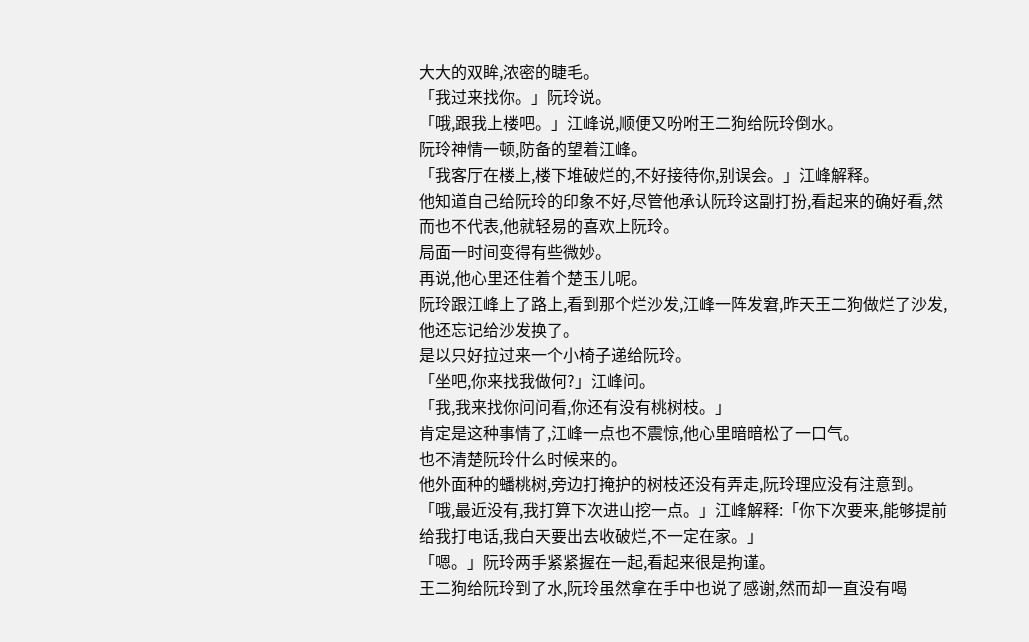大大的双眸,浓密的睫毛。
「我过来找你。」阮玲说。
「哦,跟我上楼吧。」江峰说,顺便又吩咐王二狗给阮玲倒水。
阮玲神情一顿,防备的望着江峰。
「我客厅在楼上,楼下堆破烂的,不好接待你,别误会。」江峰解释。
他知道自己给阮玲的印象不好,尽管他承认阮玲这副打扮,看起来的确好看,然而也不代表,他就轻易的喜欢上阮玲。
局面一时间变得有些微妙。
再说,他心里还住着个楚玉儿呢。
阮玲跟江峰上了路上,看到那个烂沙发,江峰一阵发窘,昨天王二狗做烂了沙发,他还忘记给沙发换了。
是以只好拉过来一个小椅子递给阮玲。
「坐吧,你来找我做何?」江峰问。
「我,我来找你问问看,你还有没有桃树枝。」
肯定是这种事情了,江峰一点也不震惊,他心里暗暗松了一口气。
也不清楚阮玲什么时候来的。
他外面种的蟠桃树,旁边打掩护的树枝还没有弄走,阮玲理应没有注意到。
「哦,最近没有,我打算下次进山挖一点。」江峰解释:「你下次要来,能够提前给我打电话,我白天要出去收破烂,不一定在家。」
「嗯。」阮玲两手紧紧握在一起,看起来很是拘谨。
王二狗给阮玲到了水,阮玲虽然拿在手中也说了感谢,然而却一直没有喝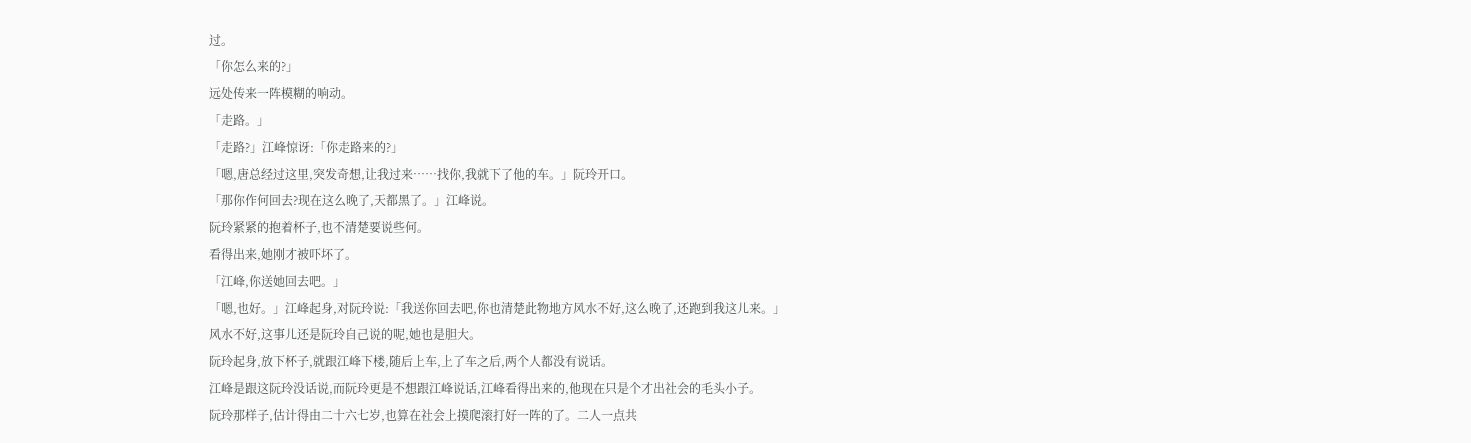过。
「你怎么来的?」
远处传来一阵模糊的响动。
「走路。」
「走路?」江峰惊讶:「你走路来的?」
「嗯,唐总经过这里,突发奇想,让我过来……找你,我就下了他的车。」阮玲开口。
「那你作何回去?现在这么晚了,天都黑了。」江峰说。
阮玲紧紧的抱着杯子,也不清楚要说些何。
看得出来,她刚才被吓坏了。
「江峰,你送她回去吧。」
「嗯,也好。」江峰起身,对阮玲说:「我送你回去吧,你也清楚此物地方风水不好,这么晚了,还跑到我这儿来。」
风水不好,这事儿还是阮玲自己说的呢,她也是胆大。
阮玲起身,放下杯子,就跟江峰下楼,随后上车,上了车之后,两个人都没有说话。
江峰是跟这阮玲没话说,而阮玲更是不想跟江峰说话,江峰看得出来的,他现在只是个才出社会的毛头小子。
阮玲那样子,估计得由二十六七岁,也算在社会上摸爬滚打好一阵的了。二人一点共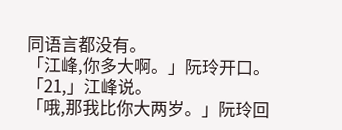同语言都没有。
「江峰,你多大啊。」阮玲开口。
「21,」江峰说。
「哦,那我比你大两岁。」阮玲回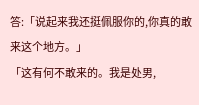答:「说起来我还挺佩服你的,你真的敢来这个地方。」
「这有何不敢来的。我是处男,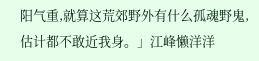阳气重,就算这荒郊野外有什么孤魂野鬼,估计都不敢近我身。」江峰懒洋洋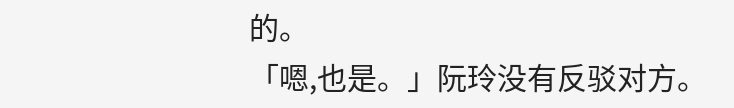的。
「嗯,也是。」阮玲没有反驳对方。